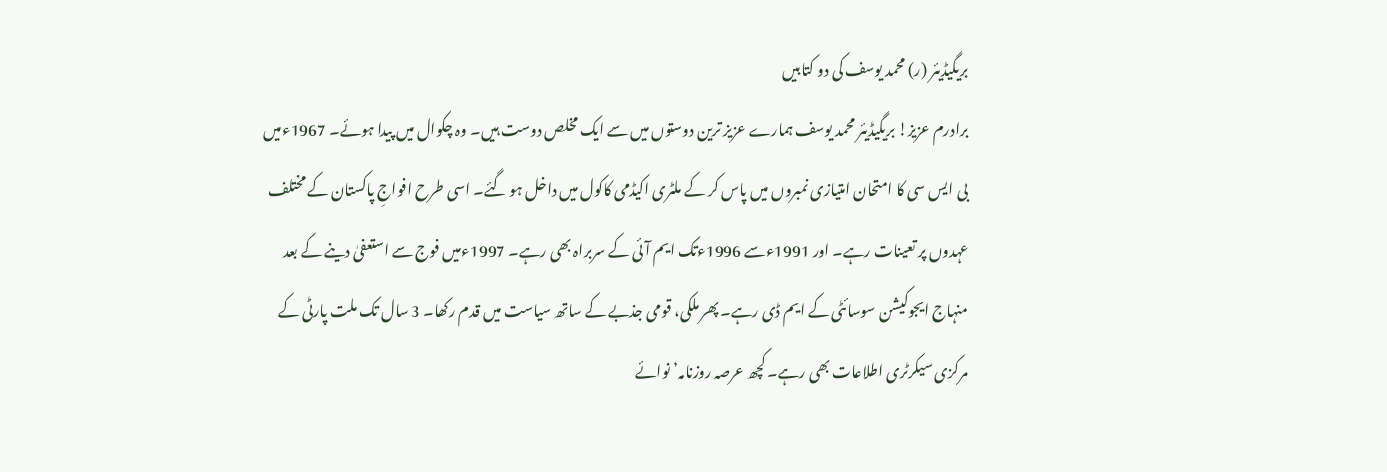بریگیڈیئر (ر) محمد یوسف کی دو کتابیں
برادرم عزیز! بریگیڈیئر محمد یوسف ہمارے عزیز ترین دوستوں میں سے ایک مخلص دوست ہیں۔ وہ چکوال میں پیدا ہوئے۔ 1967ءمیں بی ایس سی کا امتحان امتیازی نمبروں میں پاس کر کے ملٹری اکیڈمی کاکول میں داخل ہو گئے۔ اسی طرح افواجِ پاکستان کے مختلف عہدوں پر تعینات رہے۔ اور 1991ءسے 1996ءتک ایم آئی کے سربراہ بھی رہے۔ 1997ءمیں فوج سے استعفیٰ دینے کے بعد منہاج ایجوکیشن سوسائٹی کے ایم ڈی رہے۔ پھر ملکی، قومی جذبے کے ساتھ سیاست میں قدم رکھا۔ 3 سال تک ملت پارٹی کے مرکزی سیکرٹری اطلاعات بھی رہے۔ کچھ عرصہ روزنامہ’ نوائے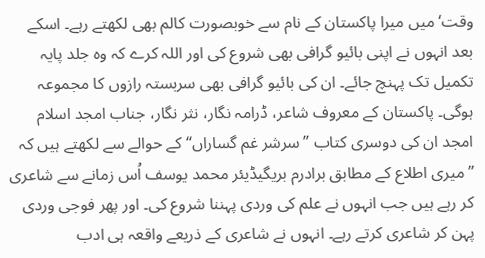وقت‘ میں میرا پاکستان کے نام سے خوبصورت کالم بھی لکھتے رہے۔ اسکے بعد انہوں نے اپنی بائیو گرافی بھی شروع کی اور اللہ کرے کہ وہ جلد پایہ تکمیل تک پہنچ جائے۔ ان کی بائیو گرافی بھی سربستہ رازوں کا مجموعہ ہوگی۔ پاکستان کے معروف شاعر، ڈرامہ نگار، نثر نگار، جناب امجد اسلام امجد ان کی دوسری کتاب ”سرشر غم گساراں“ کے حوالے سے لکھتے ہیں کہ ”میری اطلاع کے مطابق برادرم بریگیڈیئر محمد یوسف اُس زمانے سے شاعری کر رہے ہیں جب انہوں نے علم کی وردی پہننا شروع کی۔ اور پھر فوجی وردی پہن کر شاعری کرتے رہے۔ انہوں نے شاعری کے ذریعے واقعہ ہی ادب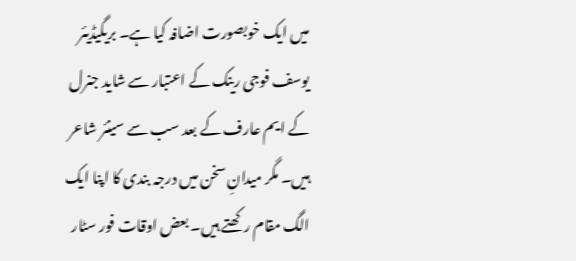میں ایک خوبصورت اضافہ کیا ہے۔ بریگیڈیئر یوسف فوجی رینک کے اعتبار سے شاید جنرل کے ایم عارف کے بعد سب سے سینئر شاعر ہیں۔ مگر میدانِ سخن میں درجہ بندی کا اپنا ایک الگ مقام رکھتے ہیں۔ بعض اوقات فور سٹار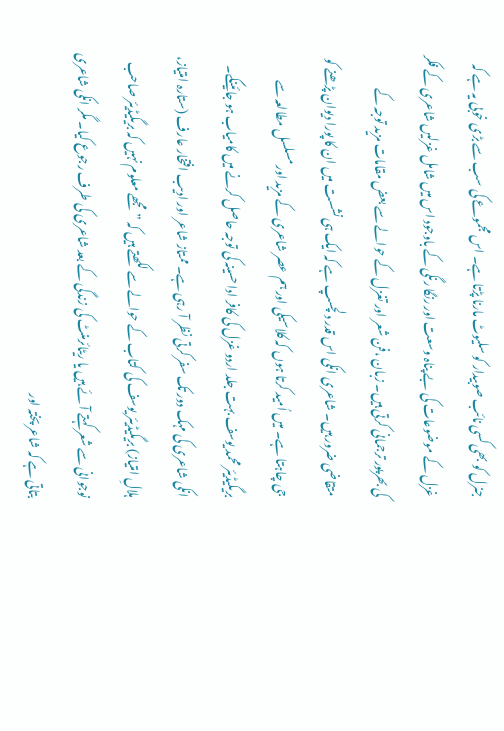جنرل کو بھی کسی نائب صوبیدار کو سلیوٹ مارنا پڑتا ہے۔ اس مجموعے کی سب سے بڑی خوبی یہ ہے کہ غزل کے موضوعات کی بے پناہ وسعت اور رنگا رنگی کے باوجود اس میں شامل غزلیں شاعری کے فکر کی بھرپور ترجمانی کرتی ہیں۔ زبان ،فن شعر اور تغزل کے حوالے سے بعض مقامات مزید توجہ کے متقاضی ضرور ہیں۔ شاعری انکی اس قدر دلچسپ ہے کہ ایک ہی نشست میں ان کا پورا دیوان پڑھنے کو جی چاہتا ہے۔ میں اُمید کرتا ہوں کہ کلاسیکی اور ہم عصر شاعری کے مزید اور مسلسل مطالعہ سے بریگیڈیئر محمد یوسف بہت جلد اردو غزل کی کافر ادا حسینہ کی توجہ حاصل کرنے میں کامیاب ہو جائینگے۔ انکی شاعری کی مہک دور تک سفر کرتی نظر آ رہی ہے۔ ممتاز شاعر اور ادیب افتخار عارف (ستارہ امتیاز، ہلالِ امتیاز) بریگیڈیئر یوسف کی کتاب کے حوالے سے لکھتے ہیں کہ ”مجھے معلوم نہیں کہ بریگیڈیئر صاحب نوجوانی سے شعر کہتے آئے ہیں یا ریٹائرمنٹ کی زندگی کے بعد شاعری کی طرف رجوع کیا۔ مگر انکی شاعری بتاتی ہے کہ شاعر پختہ اور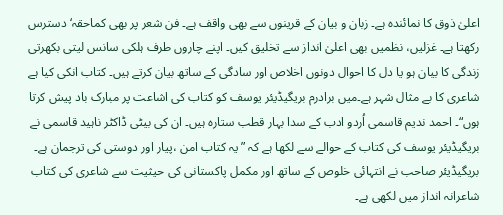اعلیٰ ذوق کا نمائندہ ہے۔ زبان و بیان کے قرینوں سے بھی واقف ہے۔ فن شعر پر بھی کماحقہ‘ دسترس رکھتا ہے۔ غزلیں، نظمیں بھی اعلیٰ انداز سے تخلیق کیں۔ اپنے چاروں طرف ہلکی سانس لیتی بکھرتی زندگی کا بیان ہو یا دل کا احوال دونوں اخلاص اور سادگی کے ساتھ بیان کرتے ہیں۔ کتاب انکی کیا ہے شاعری کا بے مثال شہر ہے۔میں برادرم بریگیڈیئر یوسف کو کتاب کی اشاعت پر مبارک باد پیش کرتا ہوں“۔ احمد ندیم قاسمی اُردو ادب کے سدا بہار قطب ستارہ ہیں۔ ان کی بیٹی ڈاکٹر ناہید قاسمی نے بریگیڈیئر یوسف کی کتاب کے حوالے سے لکھا ہے کہ ”یہ کتاب امن ،پیار اور دوستی کی ترجمان ہے۔ بریگیڈیئر صاحب نے انتہائی خلوص کے ساتھ اور مکمل پاکستانی کی حیثیت سے شاعری کی کتاب شاعرانہ انداز میں لکھی ہے۔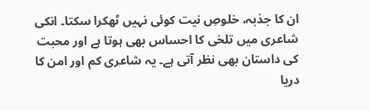ان کا جذبہ، خلوصِ نیت کوئی نہیں ٹھکرا سکتا۔ انکی شاعری میں تلخی کا احساس بھی ہوتا ہے اور محبت کی داستان بھی نظر آتی ہے۔ یہ شاعری کم اور امن کا دریا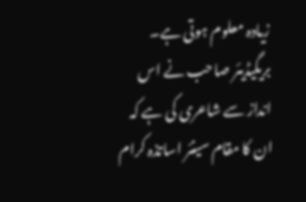زیادہ معلوم ہوتی ہے۔ بریگیڈیئر صاحب نے اس انداز سے شاعری کی ہے کہ ان کا مقام سینئر اساتذہ کرام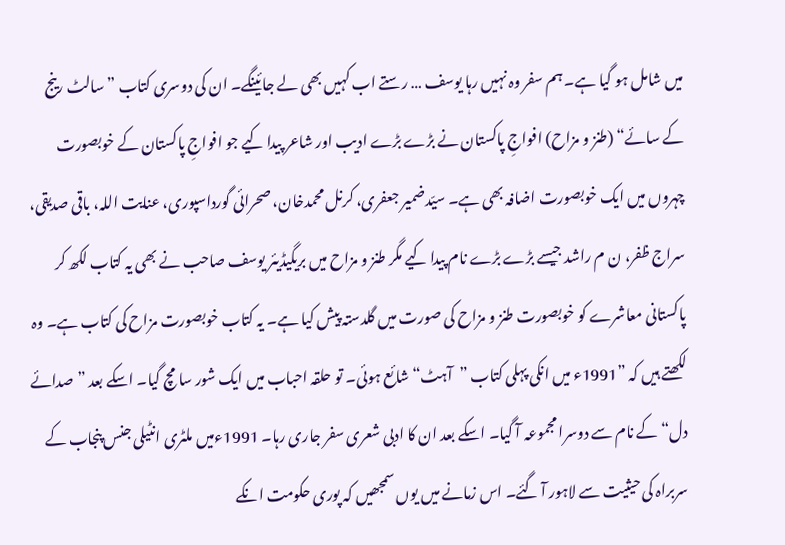میں شامل ہو گیا ہے۔ ہم سفر وہ نہیں رہا یوسف … رستے اب کہیں بھی لے جائینگے۔ ان کی دوسری کتاب ”سالٹ رینج کے سائے“ (طنز و مزاح) افواجِ پاکستان نے بڑے بڑے ادیب اور شاعر پیدا کیے جو افواجِ پاکستان کے خوبصورت چہروں میں ایک خوبصورت اضافہ بھی ہے۔ سیّدضمیر جعفری، کرنل محمدخان، صحرائی گورداسپوری، عنایت اللہ، باقی صدیقی، سراج ظفر، ن م راشد جیسے بڑے بڑے نام پیدا کیے مگر طنز و مزاح میں بریگیڈیئر یوسف صاحب نے بھی یہ کتاب لکھ کر پاکستانی معاشرے کو خوبصورت طنز و مزاح کی صورت میں گلدستہ پیش کیا ہے۔ یہ کتاب خوبصورت مزاح کی کتاب ہے۔ وہ لکھتے ہیں کہ ”1991ء میں انکی پہلی کتاب ”آہٹ“ شائع ہوئی۔ تو حلقہ احباب میں ایک شور سا مچ گیا۔ اسکے بعد ”صدائے دل“ کے نام سے دوسرا مجموعہ آ گیا۔ اسکے بعد ان کا ادبی شعری سفر جاری رہا۔ 1991ءمیں ملٹری انٹیلی جنس پنجاب کے سربراہ کی حیثیت سے لاہور آ گئے۔ اس زمانے میں یوں سمجھیں کہ پوری حکومت انکے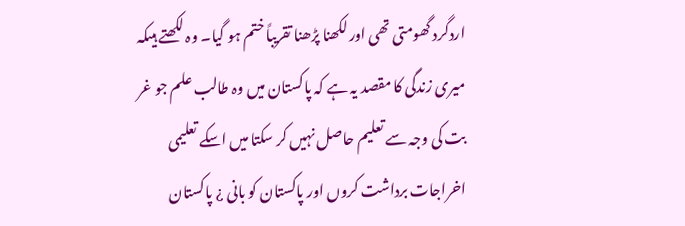اردگرد گھومتی تھی اور لکھنا پڑھنا تقریباً ختم ہو گیا۔ وہ لکھتے ہیںکہ میری زندگی کا مقصد یہ ہے کہ پاکستان میں وہ طالب علم جو غر بت کی وجہ سے تعلیم حاصل نہیں کر سکتا میں اسکے تعلیمی اخراجات برداشت کروں اور پاکستان کو بانی ¿ پاکستان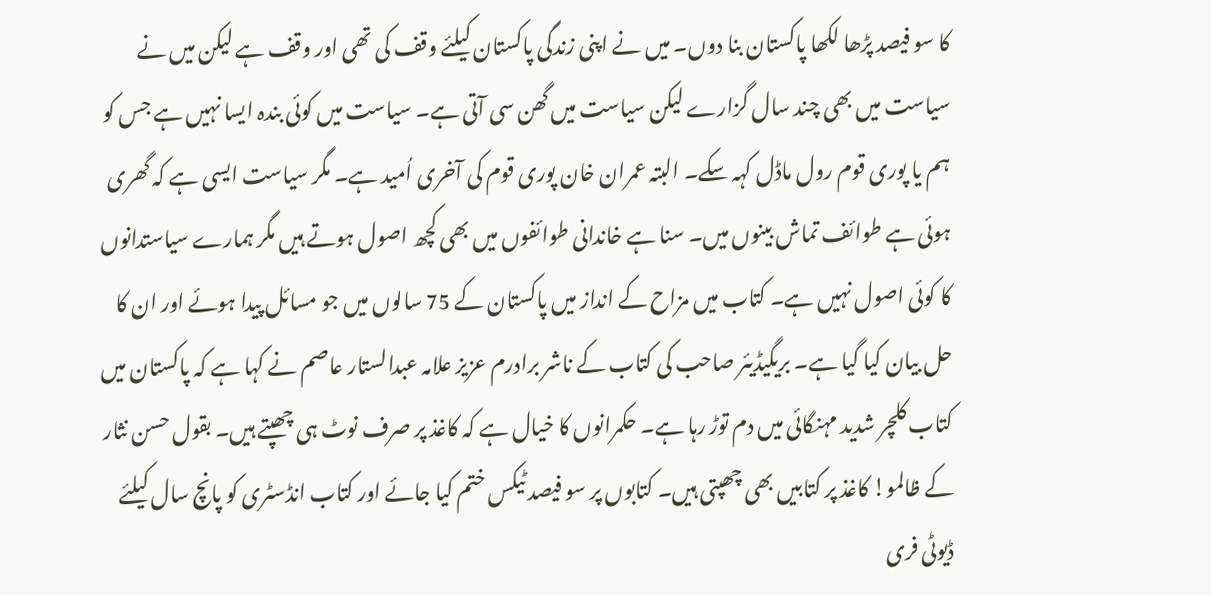کا سو فیصد پڑھا لکھا پاکستان بنا دوں۔ میں نے اپنی زندگی پاکستان کیلئے وقف کی تھی اور وقف ہے لیکن میں نے سیاست میں بھی چند سال گزارے لیکن سیاست میں گھن سی آتی ہے۔ سیاست میں کوئی بندہ ایسا نہیں ہے جس کو ہم یا پوری قوم رول ماڈل کہہ سکے۔ البتہ عمران خان پوری قوم کی آخری اُمید ہے۔ مگر سیاست ایسی ہے کہ گھری ہوئی ہے طوائف تماش بینوں میں۔ سنا ہے خاندانی طوائفوں میں بھی کچھ اصول ہوتے ہیں مگر ہمارے سیاستدانوں کا کوئی اصول نہیں ہے۔ کتاب میں مزاح کے انداز میں پاکستان کے 75 سالوں میں جو مسائل پیدا ہوئے اور ان کا حل بیان کیا گیا ہے۔ بریگیڈیئر صاحب کی کتاب کے ناشر برادرم عزیز علامہ عبدالستار عاصم نے کہا ہے کہ پاکستان میں کتاب کلچر شدید مہنگائی میں دم توڑ رہا ہے۔ حکمرانوں کا خیال ہے کہ کاغذ پر صرف نوٹ ہی چھپتے ہیں۔ بقول حسن نثار کے ظالمو! کاغذ پر کتابیں بھی چھپتی ہیں۔ کتابوں پر سو فیصد ٹیکس ختم کیا جائے اور کتاب انڈسٹری کو پانچ سال کیلئے ڈیوٹی فری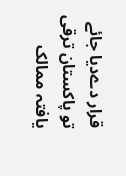قرار دےدیا جائے تو پاکستان ترقی یافتہ ممالک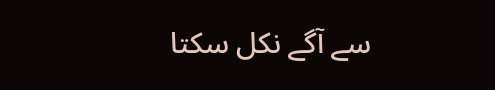سے آگے نکل سکتا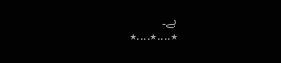ہے۔
٭....٭....٭